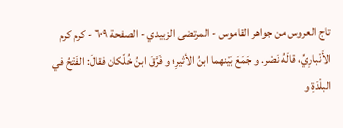تاج العروس من جواهر القاموس - المرتضى الزبيدي - الصفحة ٦٠٩ - كرم كرم
الأَنْبارِيِّ، قالَهُ نَصْر. و جَمَعَ بَيْنهما ابنُ الأثيرِ؛ و فَرَّقَ ابنُ خُلّكان فقالَ: الفَتْحُ في البلْدَةِ و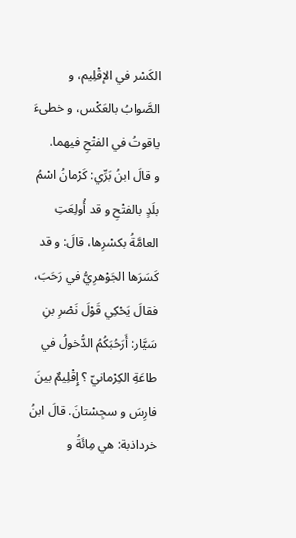الكَسْر في الإقْلِيم، و الصَّوابُ بالعَكْس، و خطىءَ ياقوتُ في الفتْحِ فيهما.
و قالَ ابنُ بَرِّي: كَرْمانُ اسْمُ بلَدٍ بالفتْحِ و قد أُولِعَتِ العامَّةُ بكسْرِها، قالَ: و قد كَسَرَها الجَوْهرِيُّ في رَحَبَ، فقالَ يَحْكِي قَوْلَ نَصْرِ بنِ سَيَّار: أَرَحُبَكُمُ الدُّخولُ في طاعَةِ الكِرْمانيّ ؟ إِقْلِيمٌ بينَ فارِسَ و سجِسْتانَ. قالَ ابنُ خرداذبة: هي مِائَةُ و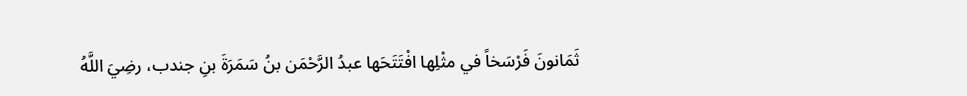ثَمَانونَ فَرْسَخاً في مثْلِها افْتَتَحَها عبدُ الرَّحْمَن بنُ سَمَرَةَ بنِ جندب، رضِيَ اللَّهُ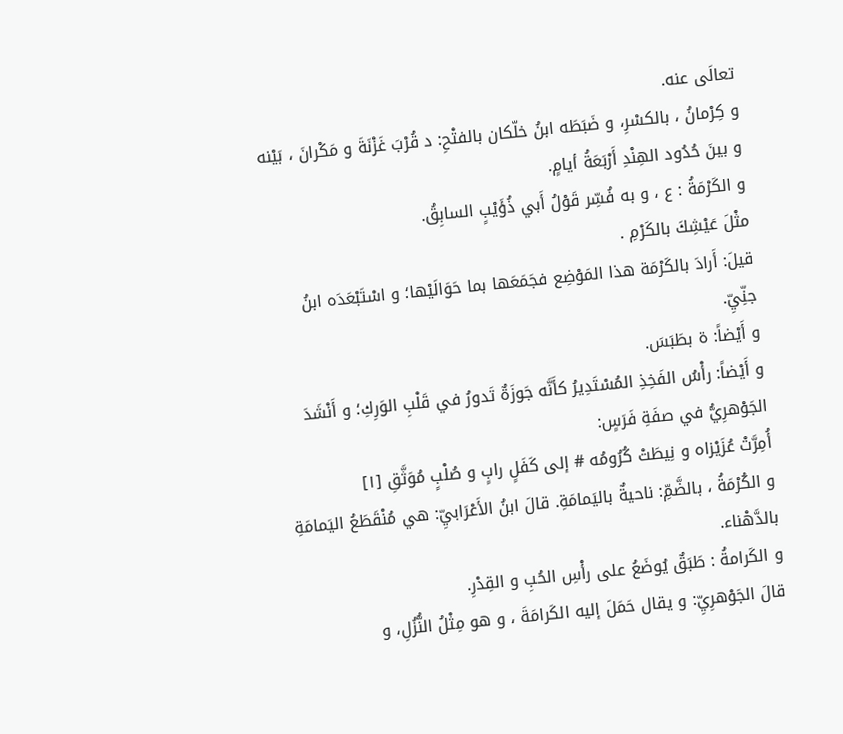تعالَى عنه.
و كِرْمانُ ، بالكسْرِ، و ضَبَطَه ابنُ خلّكان بالفتْحِ: د قُرْبَ غَزْنَةَ و مَكْرانَ ، بَيْنه و بينَ حُدُود الهِنْدِ أَرْبَعَةُ أيامٍ.
و الكَرْمَةُ : ع ، و به فُسِّر قَوْلُ أَبي ذُؤَيْبٍ السابِقُ.
مثْلَ عَيْشِكَ بالكَرْمِ .
قيلَ: أَرادَ بالكَرْمَة هذا المَوْضِع فجَمَعَها بما حَوَالَيْها؛ و اسْتَبْعَدَه ابنُ جنِّيِّ.
و أَيْضاً: ة بطَبَسَ.
و أَيْضاً: رأْسُ الفَخِذِ المُسْتَدِيرُ كأَنَّه جَوزَةٌ تَدورُ في قَلْبِ الوَرِكِ؛ و أَنْشَدَ الجَوْهرِيُّ في صفَةِ فَرَسٍ:
أُمِرَّتْ عُزَيْزاه و نِيطَتْ كُرُومُه # إلى كَفَلٍ رابٍ و صُلْبٍ مُوَثَّقِ [١]
و الكُرْمَةُ ، بالضَّمِّ: ناحيةٌ باليَمامَةِ. قالَ ابنُ الأَعْرَابيِّ: هي مُنْقَطَعُ اليَمامَةِ بالدَّهْناء.
و الكَرامةُ : طَبَقٌ يُوضَعُ على رأْسِ الحُبِ و القِدْرِ.
قالَ الجَوْهرِيِّ: و يقال حَمَلَ إليه الكَرامَةَ ، و هو مِثْلُ النُّزُلِ، و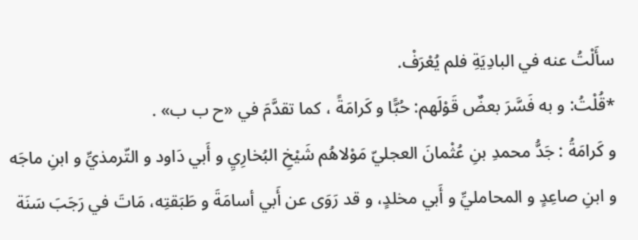سأَلْتُ عنه في البادِيَةِ فلم يُعْرَفْ.
*قُلْتُ: و به فَسَّرَ بعضٌ قَوْلَهم: حُبًّا و كَرامَةً ، كما تقدَّمَ في «ح ب ب» .
و كَرامَةُ : جَدُّ محمدِ بنِ عُثْمانَ العجليّ مَوْلاهُم شَيْخِ البُخارِيِ و أَبي دَاود و التّرمذيِّ و ابنِ ماجَه و ابنِ صاعِدٍ و المحامليِّ و أَبي مخلدٍ، و قد رَوَى عن أَبي أسامَةَ و طَبَقتِه، مَاتَ في رَجَبَ سَنَة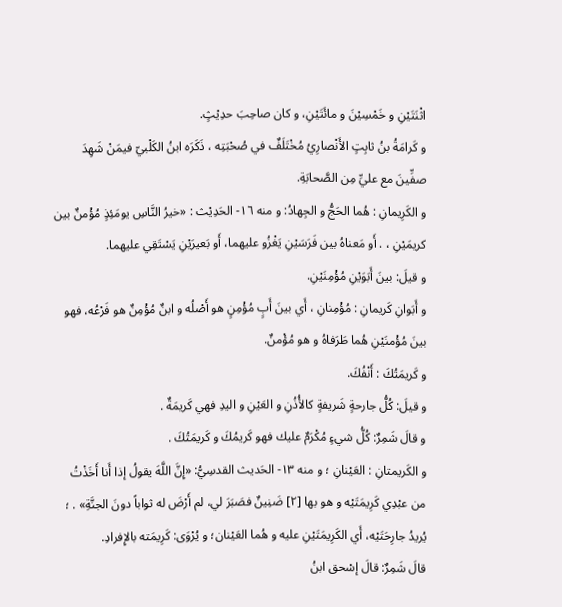اثْنَتَيْنِ و خَمْسِيْنَ و مائَتَيْنِ، و كان صاحِبَ حدِيْثٍ.
و كَرامَةُ بنُ ثابِتٍ الأَنْصارِيُ مُخْتَلَفٌ في صُحْبَتِه ، ذَكَرَه ابنُ الكَلْبيّ فيمَنْ شَهِدَ صفِّينَ مع عليِّ مِن الصَّحابَةِ.
و الكَرِيمانِ : هُما الحَجُّ و الجِهادُ: و منه ١٦- الحَدِيْث : «خيرُ النَّاسِ يومَئِذٍ مُؤْمنٌ بين كريمَيْنِ ، . أَو مَعناهُ بين فَرَسَيْنِ يَغْزُو عليهما، أَو بَعيرَيْنِ يَسْتَقِي عليهما.
و قيلَ: بينَ أَبَوَيْنِ مُؤْمِنَيْنِ.
و أَبَوانِ كَريمانِ : مُؤْمِنانِ ، أَي بينَ أَبٍ مُؤْمِنٍ هو أَصْلُه و ابنٌ مُؤْمِنٌ هو فَرْعُه، فهو بينَ مُؤْمنَيْنِ هُما طَرَفاهُ و هو مُؤْمنٌ.
و كَريمَتُكَ : أَنْفُكَ.
و قيلَ: كُلُّ جارحةٍ شَريفةٍ كالأُذُنِ و العَيْنِ و اليدِ فهي كَريمَةٌ .
و قالَ شَمِرٌ: كُلُّ شيءٍ مُكْرَمٌ عليك فهو كَريمُكَ و كَريمَتُكَ .
و الكَريمتانِ : العَيْنانِ ؛ و منه ١٣- الحَديث القدسِيُّ: «إِنَّ اللَّهَ يقولُ إذا أَنا أَخَذْتُ من عبْدِي كَرِيمَتَيْه و هو بها [٢] ضَنِينٌ فصَبَرَ لي، لم أَرْضَ له ثواباً دونَ الجنَّةِ» . ؛ يُريدُ جارِحَتَيْه، أَي الكَرِيمَتَيْنِ عليه و هُما العَيْنان؛ و يُرْوَى: كَرِيمَته بالإِفرادِ.
قالَ شَمِرٌ: قالَ إسْحق ابنُ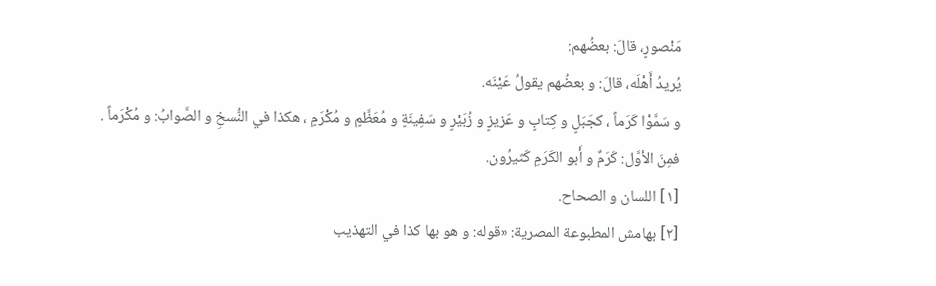مَنْصورٍ، قالَ: بعضُهم:
يُريدُ أَهْلَه، قالَ: و بعضُهم يقولُ عَيْنَه.
و سَمَّوْا كَرَماً ، كجَبَلٍ و كِتابٍ و عَزيزٍ و زُبَيْرٍ و سَفِينَةٍ و مُعَظَّمٍ و مُكْرَمٍ ، هكذا في النُّسخِ و الصَّوابُ: و مُكْرَماً .
فمِنَ الأوَّل: كَرَمٌ و أَبو الكَرَمِ كَثيرُون.
[١] اللسان و الصحاح.
[٢] بهامش المطبوعة المصرية: «قوله: و هو بها كذا في التهذيب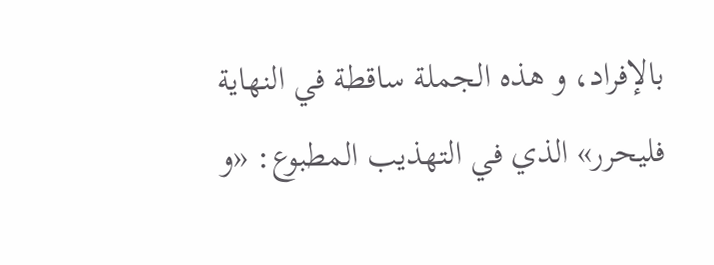بالإفراد، و هذه الجملة ساقطة في النهاية فليحرر» الذي في التهذيب المطبوع: «و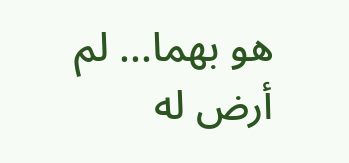هو بهما... لم أرض له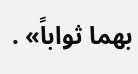بهما ثواباً» .